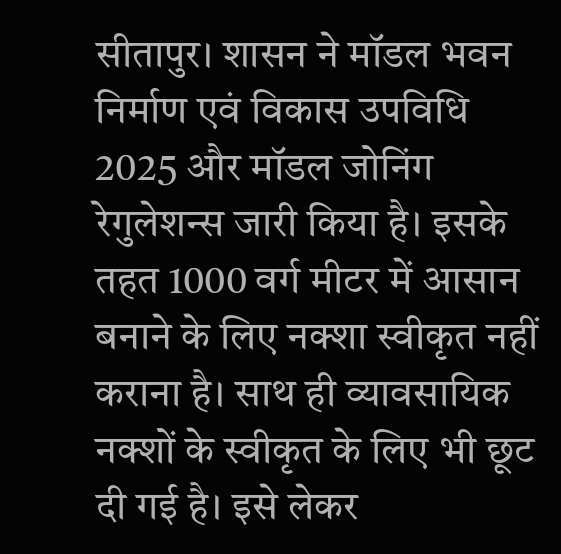सीतापुर। शासन ने मॉडल भवन निर्माण एवं विकास उपविधि 2025 और मॉडल जोनिंग रेगुलेशन्स जारी किया है। इसके तहत 1000 वर्ग मीटर में आसान बनाने के लिए नक्शा स्वीकृत नहीं कराना है। साथ ही व्यावसायिक नक्शों के स्वीकृत के लिए भी छूट दी गई है। इसे लेकर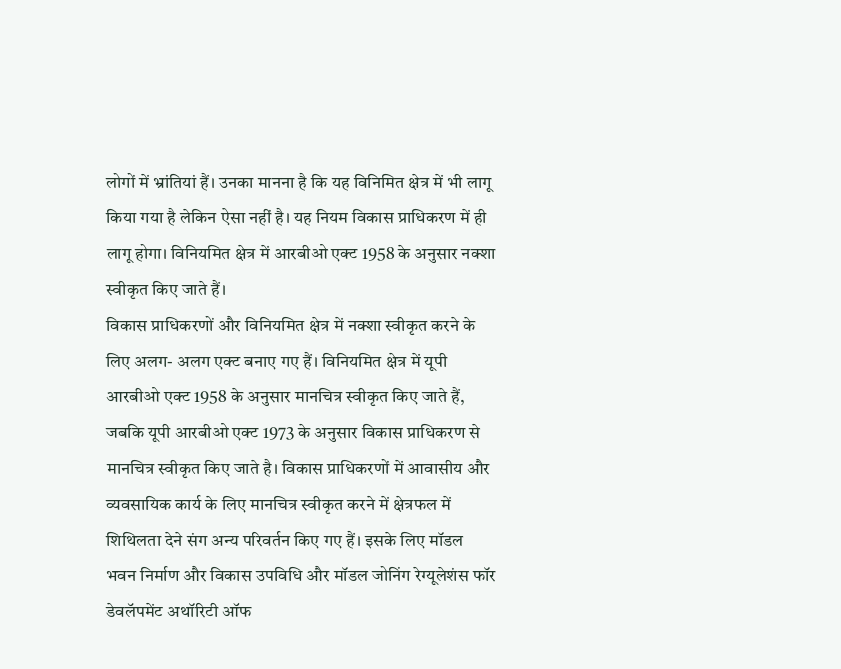लोगों में भ्रांतियां हैं। उनका मानना है कि यह विनिमित क्षेत्र में भी लागू किया गया है लेकिन ऐसा नहीं है। यह नियम विकास प्राधिकरण में ही लागू होगा। विनियमित क्षेत्र में आरबीओ एक्ट 1958 के अनुसार नक्शा स्वीकृत किए जाते हैं।
विकास प्राधिकरणों और विनियमित क्षेत्र में नक्शा स्वीकृत करने के लिए अलग- अलग एक्ट बनाए गए हैं। विनियमित क्षेत्र में यूपी आरबीओ एक्ट 1958 के अनुसार मानचित्र स्वीकृत किए जाते हैं, जबकि यूपी आरबीओ एक्ट 1973 के अनुसार विकास प्राधिकरण से मानचित्र स्वीकृत किए जाते है। विकास प्राधिकरणों में आवासीय और व्यवसायिक कार्य के लिए मानचित्र स्वीकृत करने में क्षेत्रफल में शिथिलता देने संग अन्य परिवर्तन किए गए हैं। इसके लिए मॉडल भवन निर्माण और विकास उपविधि और मॉडल जोनिंग रेग्यूलेशंस फॉर डेवलॅपमेंट अथॉरिटी ऑफ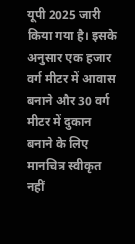यूपी 2025 जारी किया गया है। इसके अनुसार एक हजार वर्ग मीटर में आवास बनाने और 30 वर्ग मीटर में दुकान बनाने के लिए मानचित्र स्वीकृत नहीं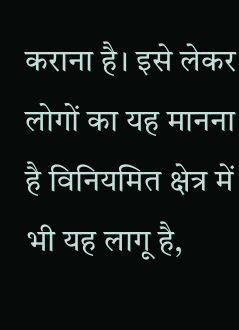कराना है। इसे लेकर लोगों का यह मानना है विनियमित क्षेत्र में भी यह लागू है,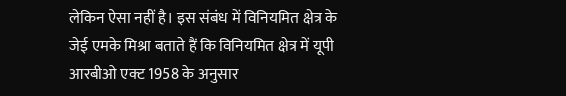लेकिन ऐसा नहीं है। इस संबंध में विनियमित क्षेत्र के जेई एमके मिश्रा बताते हैं कि विनियमित क्षेत्र में यूपी आरबीओ एक्ट 1958 के अनुसार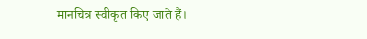मानचित्र स्वीकृत किए जाते हैं।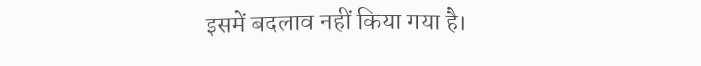इसमें बदलाव नहीं किया गया है।